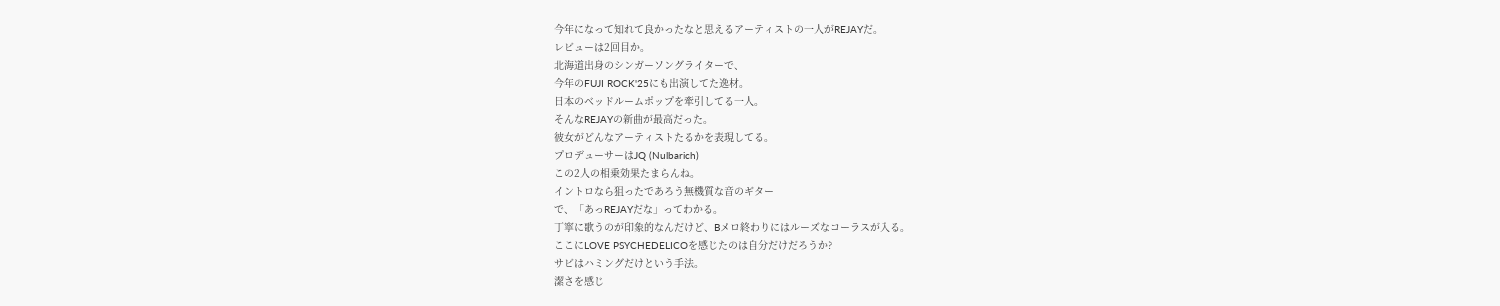今年になって知れて良かったなと思えるアーティストの一人がREJAYだ。
レビューは2回目か。
北海道出身のシンガーソングライターで、
今年のFUJI ROCK'25にも出演してた逸材。
日本のベッドルームポップを牽引してる一人。
そんなREJAYの新曲が最高だった。
彼女がどんなアーティストたるかを表現してる。
プロデューサーはJQ (Nulbarich)
この2人の相乗効果たまらんね。
イントロなら狙ったであろう無機質な音のギター
で、「あっREJAYだな」ってわかる。
丁寧に歌うのが印象的なんだけど、Bメロ終わりにはルーズなコーラスが入る。
ここにLOVE PSYCHEDELICOを感じたのは自分だけだろうか?
サビはハミングだけという手法。
潔さを感じ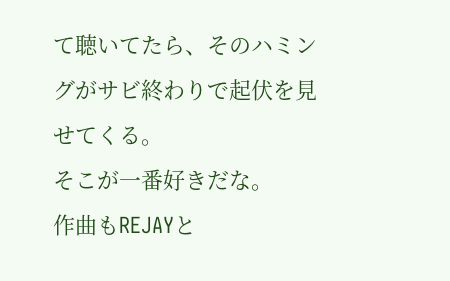て聴いてたら、そのハミングがサビ終わりで起伏を見せてくる。
そこが一番好きだな。
作曲もREJAYと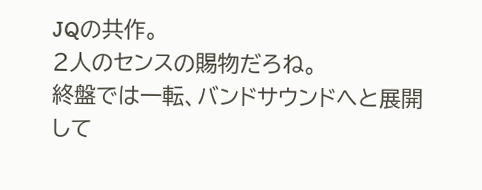JQの共作。
2人のセンスの賜物だろね。
終盤では一転、バンドサウンドへと展開して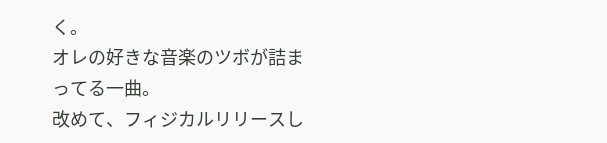く。
オレの好きな音楽のツボが詰まってる一曲。
改めて、フィジカルリリースし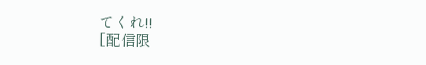てくれ!!
[配信限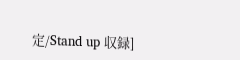定/Stand up 収録]